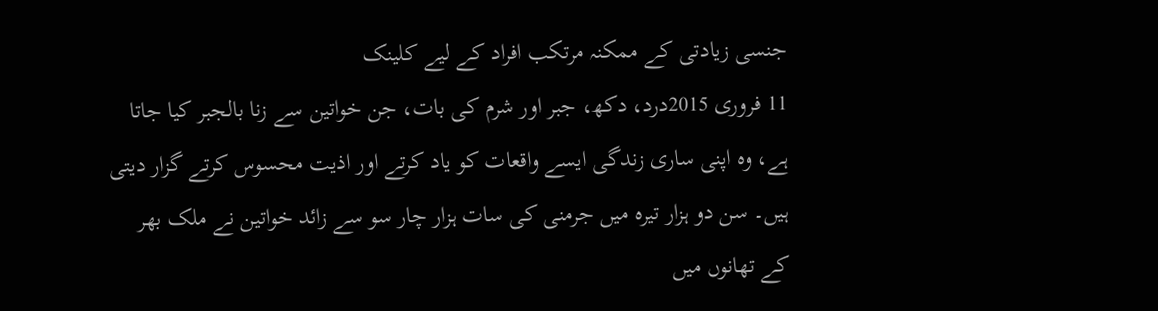جنسی زیادتی کے ممکنہ مرتکب افراد کے لیے کلینک
11 فروری 2015درد، دکھ، جبر اور شرم کی بات، جن خواتین سے زنا بالجبر کیا جاتا ہے، وہ اپنی ساری زندگی ایسے واقعات کو یاد کرتے اور اذیت محسوس کرتے گزار دیتی ہیں۔ سن دو ہزار تیرہ میں جرمنی کی سات ہزار چار سو سے زائد خواتین نے ملک بھر کے تھانوں میں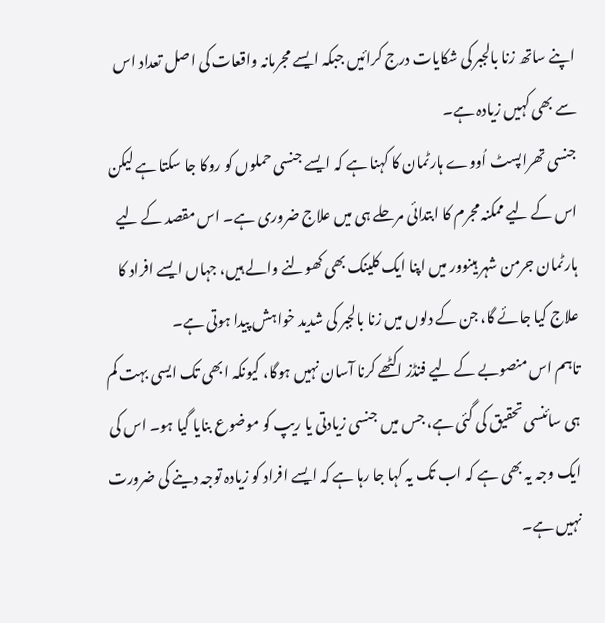اپنے ساتھ زنا بالجبر کی شکایات درج کرائیں جبکہ ایسے مجرمانہ واقعات کی اصل تعداد اس سے بھی کہیں زیادہ ہے۔
جنسی تھراپسٹ اُووے ہارٹمان کا کہنا ہے کہ ایسے جنسی حملوں کو روکا جا سکتا ہے لیکن اس کے لیے ممکنہ مجرم کا ابتدائی مرحلے ہی میں علاج ضروری ہے۔ اس مقصد کے لیے ہارٹمان جرمن شہر ہینوور میں اپنا ایک کلینک بھی کھولنے والے ہیں، جہاں ایسے افراد کا علاج کیا جائے گا، جن کے دلوں میں زنا بالجبر کی شدید خواہش پیدا ہوتی ہے۔
تاہم اس منصوبے کے لیے فنڈز اکٹھے کرنا آسان نہیں ہوگا، کیونکہ ابھی تک ایسی بہت کم ہی سائنسی تحقیق کی گئی ہے، جس میں جنسی زیادتی یا ریپ کو موضوع بنایا گیا ہو۔ اس کی ایک وجہ یہ بھی ہے کہ اب تک یہ کہا جا رہا ہے کہ ایسے افراد کو زیادہ توجہ دینے کی ضرورت نہیں ہے۔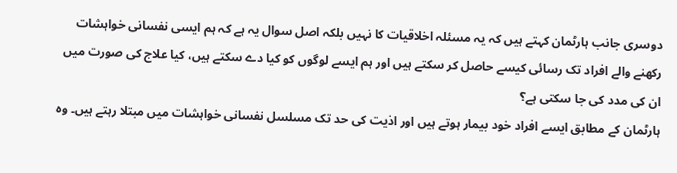دوسری جانب ہارٹمان کہتے ہیں کہ یہ مسئلہ اخلاقیات کا نہیں بلکہ اصل سوال یہ ہے کہ ہم ایسی نفسانی خواہشات رکھنے والے افراد تک رسائی کیسے حاصل کر سکتے ہیں اور ہم ایسے لوگوں کو کیا دے سکتے ہیں، کیا علاج کی صورت میں ان کی مدد کی جا سکتی ہے؟
ہارٹمان کے مطابق ایسے افراد خود بیمار ہوتے ہیں اور اذیت کی حد تک مسلسل نفسانی خواہشات میں مبتلا رہتے ہیں۔ وہ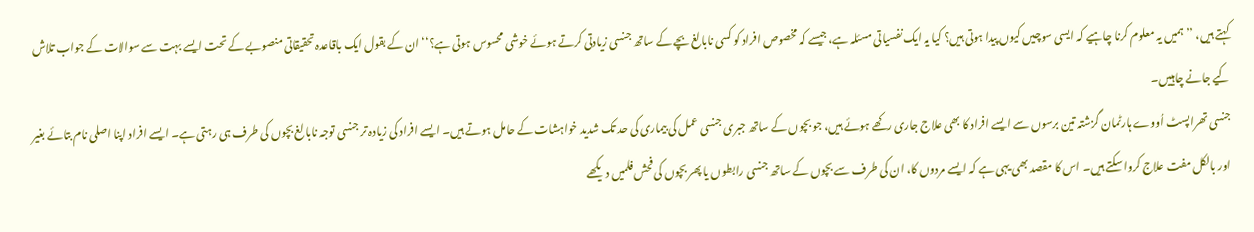کہتے ہیں، ’’ہمیں یہ معلوم کرنا چاہیے کہ ایسی سوچیں کیوں پیدا ہوتی ہیں؟ کیا یہ ایک نفسیاتی مسئلہ ہے، جیسے کہ مخصوص افراد کو کسی نابالغ بچے کے ساتھ جنسی زیادتی کرتے ہوئے خوشی محسوس ہوتی ہے؟‘‘ ان کے بقول ایک باقاعدہ تحقیقاتی منصوبے کے تحت ایسے بہت سے سوالات کے جواب تلاش کیے جانے چاہییں۔
جنسی تھراپسٹ اُووے ہارٹمان گزشتہ تین برسوں سے ایسے افراد کا بھی علاج جاری رکھے ہوئے ہیں، جو بچوں کے ساتھ جبری جنسی عمل کی بیماری کی حد تک شدید خواہشات کے حامل ہوتے ہیں۔ ایسے افراد کی زیادہ تر جنسی توجہ نابالغ بچوں کی طرف ہی رہتی ہے۔ ایسے افراد اپنا اصلی نام بتائے بغیر اور بالکل مفت علاج کروا سکتے ہیں۔ اس کا مقصد بھی یہی ہے کہ ایسے مردوں کا، ان کی طرف سے بچوں کے ساتھ جنسی رابطوں یا پھر بچوں کی فحش فلمیں دیکھے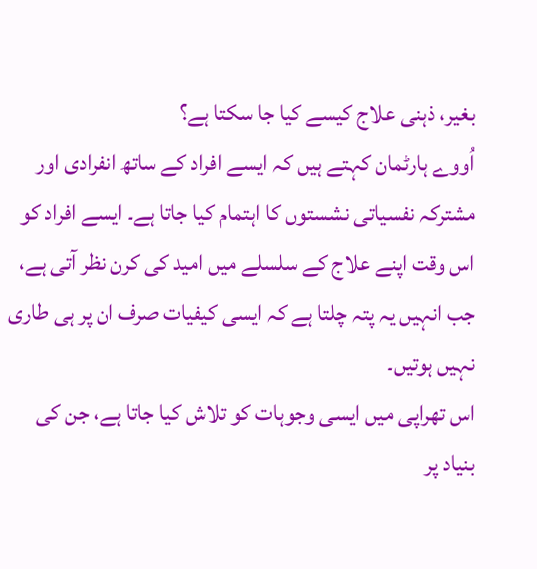بغیر، ذہنی علاج کیسے کیا جا سکتا ہے؟
اُووے ہارٹمان کہتے ہیں کہ ایسے افراد کے ساتھ انفرادی اور مشترکہ نفسیاتی نشستوں کا اہتمام کیا جاتا ہے۔ ایسے افراد کو اس وقت اپنے علاج کے سلسلے میں امید کی کرن نظر آتی ہے، جب انہیں یہ پتہ چلتا ہے کہ ایسی کیفیات صرف ان پر ہی طاری نہیں ہوتیں۔
اس تھراپی میں ایسی وجوہات کو تلاش کیا جاتا ہے، جن کی بنیاد پر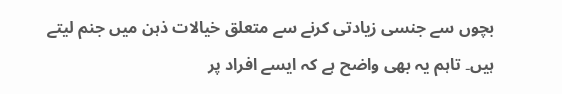بچوں سے جنسی زیادتی کرنے سے متعلق خیالات ذہن میں جنم لیتے ہیں۔ تاہم یہ بھی واضح ہے کہ ایسے افراد پر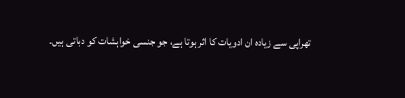تھراپی سے زیادہ ان ادویات کا اثر ہوتا ہے، جو جنسی خواہشات کو دباتی ہیں۔